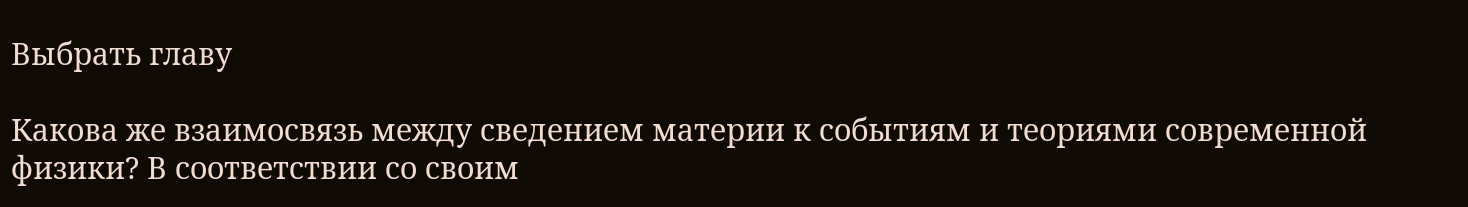Выбрать главу

Какова же взаимосвязь между сведением материи к событиям и теориями современной физики? В соответствии со своим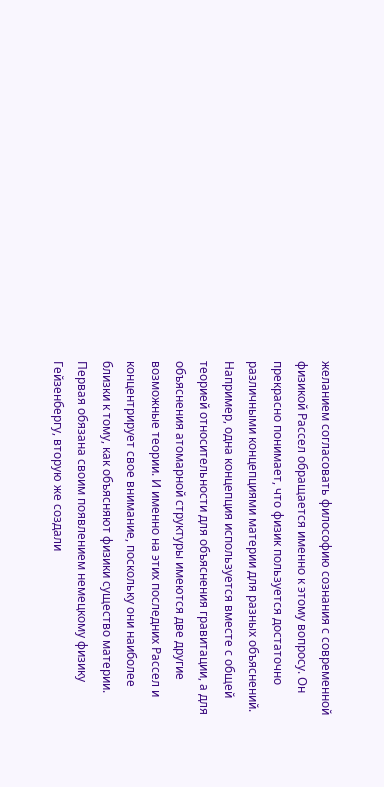желанием согласовать философию сознания с современной физикой Рассел обращается именно к этому вопросу. Он прекрасно понимает, что физик пользуется достаточно различными концепциями материи для разных объяснений. Например, одна концепция используется вместе с общей теорией относительности для объяснения гравитации, а для объяснения атомарной структуры имеются две другие возможные теории. И именно на этих последних Рассел и концентрирует свое внимание, поскольку они наиболее близки к тому, как объясняют физики существо материи. Первая обязана своим появлением немецкому физику Гейзенбергу, вторую же создали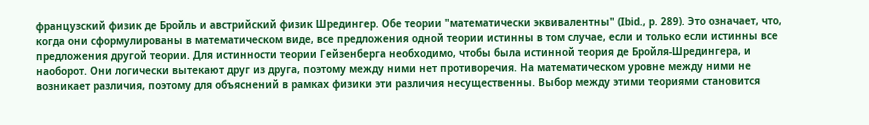французский физик де Бройль и австрийский физик Шредингер. Обе теории "математически эквивалентны" (Ibid., p. 289). Это означает, что, когда они сформулированы в математическом виде, все предложения одной теории истинны в том случае, если и только если истинны все предложения другой теории. Для истинности теории Гейзенберга необходимо, чтобы была истинной теория де Бройля-Шредингера, и наоборот. Они логически вытекают друг из друга, поэтому между ними нет противоречия. На математическом уровне между ними не возникает различия, поэтому для объяснений в рамках физики эти различия несущественны. Выбор между этими теориями становится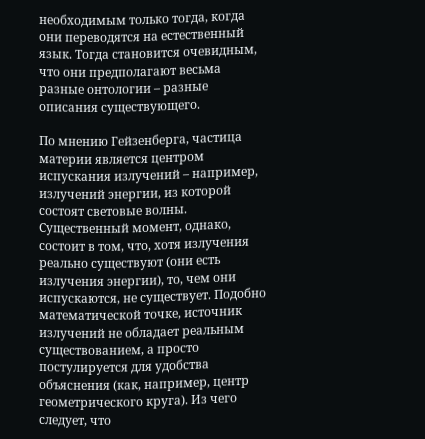необходимым только тогда, когда они переводятся на естественный язык. Тогда становится очевидным, что они предполагают весьма разные онтологии – разные описания существующего.

По мнению Гейзенберга, частица материи является центром испускания излучений – например, излучений энергии, из которой состоят световые волны. Существенный момент, однако, состоит в том, что, хотя излучения реально существуют (они есть излучения энергии), то, чем они испускаются, не существует. Подобно математической точке, источник излучений не обладает реальным существованием, а просто постулируется для удобства объяснения (как, например, центр геометрического круга). Из чего следует, что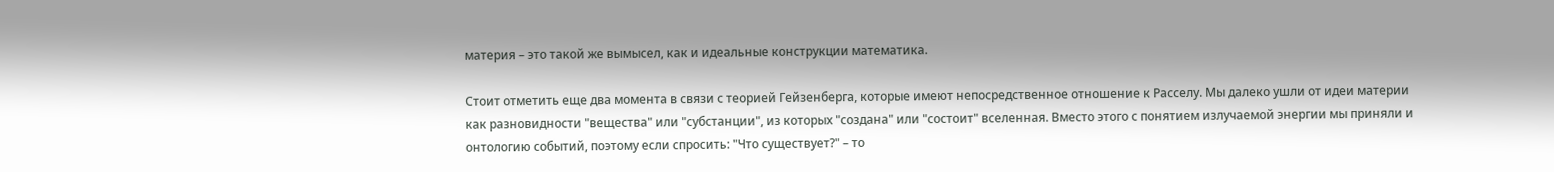материя – это такой же вымысел, как и идеальные конструкции математика.

Стоит отметить еще два момента в связи с теорией Гейзенберга, которые имеют непосредственное отношение к Расселу. Мы далеко ушли от идеи материи как разновидности "вещества" или "субстанции", из которых "создана" или "состоит" вселенная. Вместо этого с понятием излучаемой энергии мы приняли и онтологию событий, поэтому если спросить: "Что существует?" – то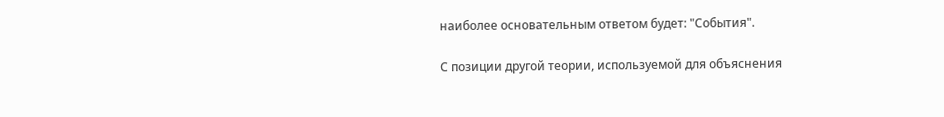наиболее основательным ответом будет: "События".

С позиции другой теории, используемой для объяснения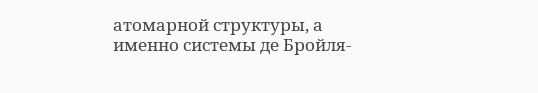атомарной структуры, а именно системы де Бройля-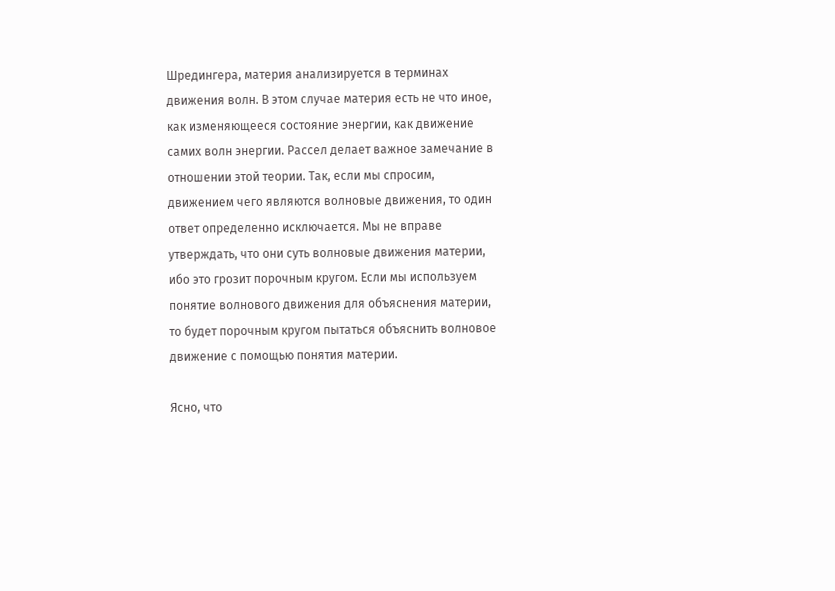Шредингера, материя анализируется в терминах движения волн. В этом случае материя есть не что иное, как изменяющееся состояние энергии, как движение самих волн энергии. Рассел делает важное замечание в отношении этой теории. Так, если мы спросим, движением чего являются волновые движения, то один ответ определенно исключается. Мы не вправе утверждать, что они суть волновые движения материи, ибо это грозит порочным кругом. Если мы используем понятие волнового движения для объяснения материи, то будет порочным кругом пытаться объяснить волновое движение с помощью понятия материи.

Ясно, что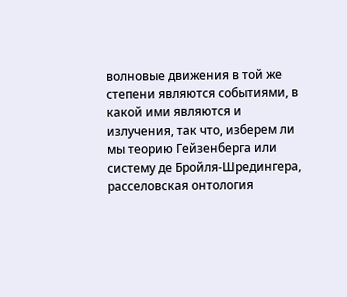волновые движения в той же степени являются событиями, в какой ими являются и излучения, так что, изберем ли мы теорию Гейзенберга или систему де Бройля-Шредингера, расселовская онтология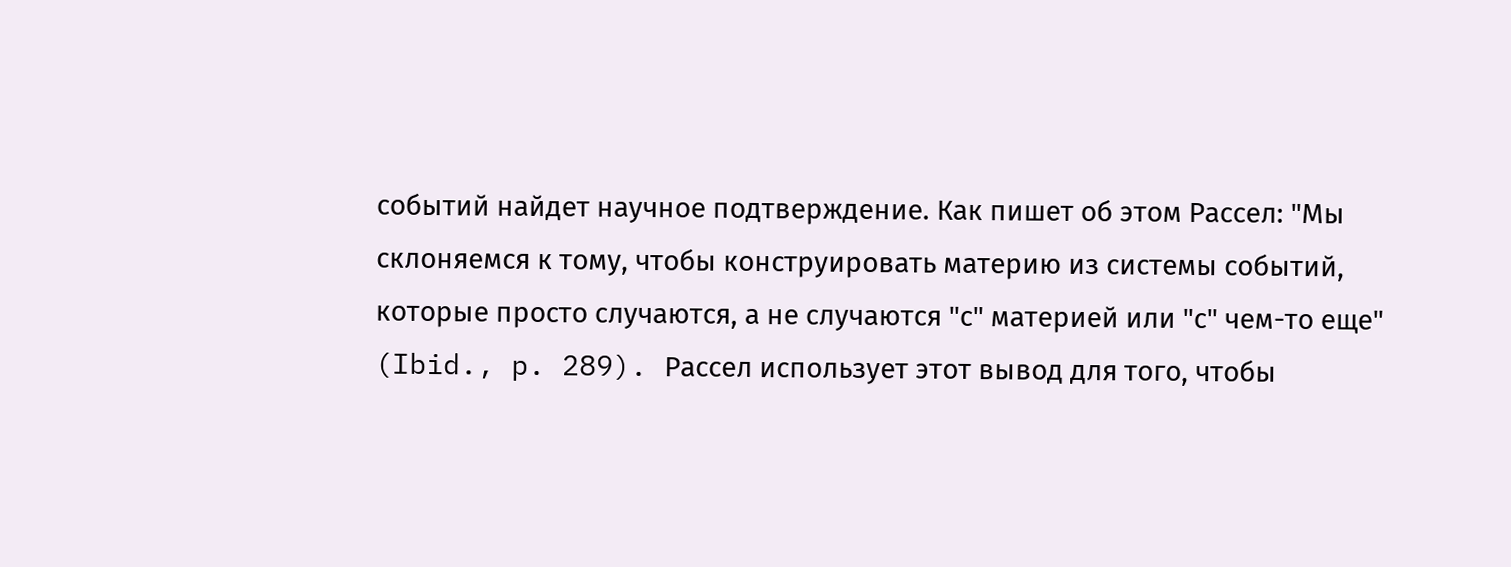событий найдет научное подтверждение. Как пишет об этом Рассел: "Мы склоняемся к тому, чтобы конструировать материю из системы событий, которые просто случаются, а не случаются "с" материей или "с" чем-то еще" (Ibid., p. 289). Рассел использует этот вывод для того, чтобы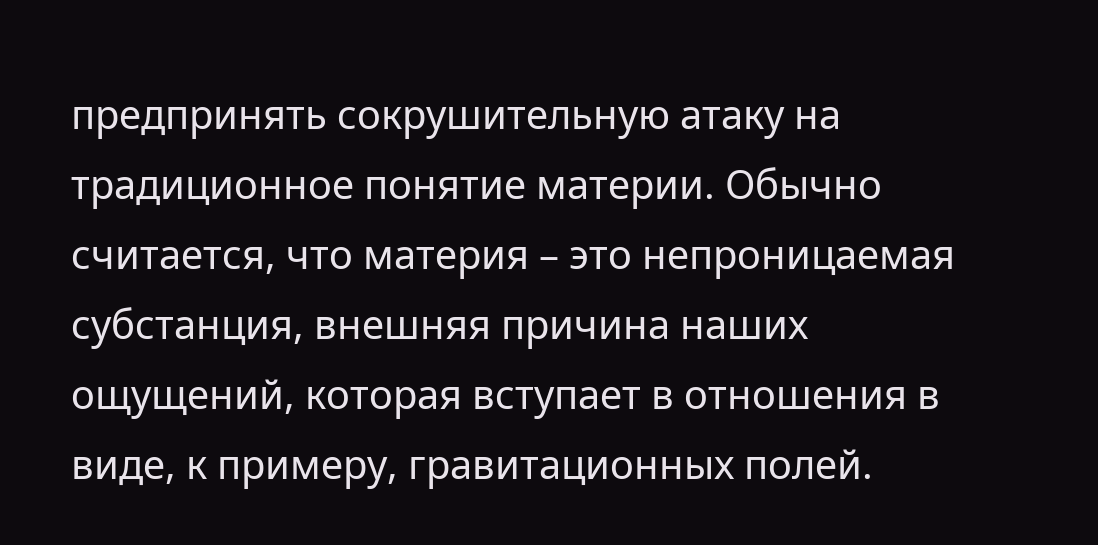предпринять сокрушительную атаку на традиционное понятие материи. Обычно считается, что материя – это непроницаемая субстанция, внешняя причина наших ощущений, которая вступает в отношения в виде, к примеру, гравитационных полей.